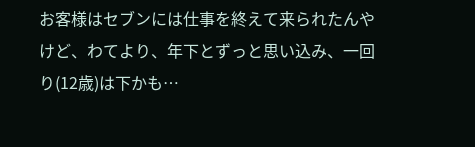お客様はセブンには仕事を終えて来られたんやけど、わてより、年下とずっと思い込み、一回り(12歳)は下かも…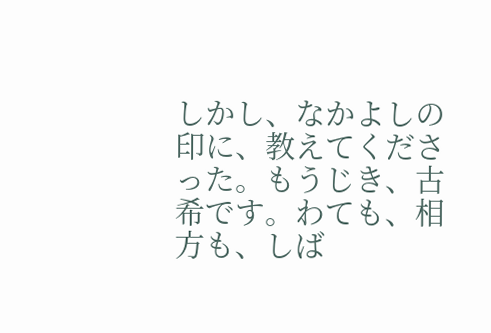しかし、なかよしの印に、教えてくださった。もうじき、古希です。わても、相方も、しば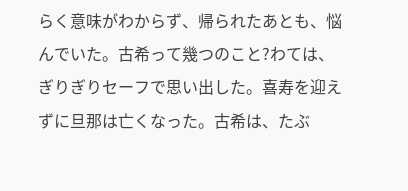らく意味がわからず、帰られたあとも、悩んでいた。古希って幾つのこと?わては、ぎりぎりセーフで思い出した。喜寿を迎えずに旦那は亡くなった。古希は、たぶ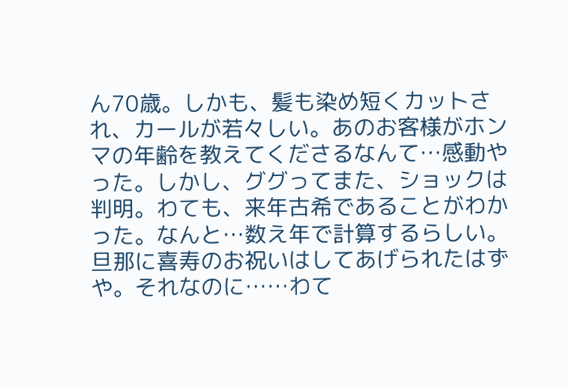ん70歳。しかも、髪も染め短くカットされ、カールが若々しい。あのお客様がホンマの年齢を教えてくださるなんて…感動やった。しかし、ググってまた、ショックは判明。わても、来年古希であることがわかった。なんと…数え年で計算するらしい。旦那に喜寿のお祝いはしてあげられたはずや。それなのに……わて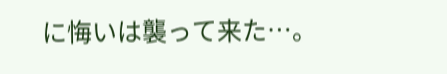に悔いは襲って来た…。